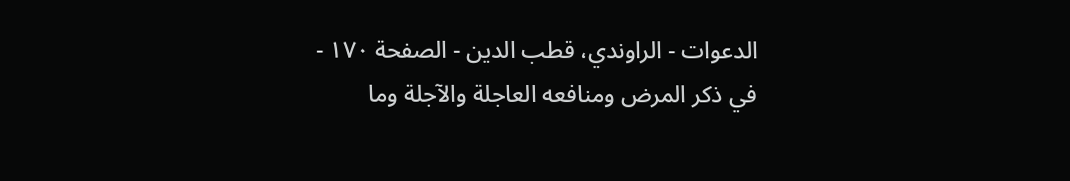الدعوات - الراوندي، قطب الدين - الصفحة ١٧٠ - في ذكر المرض ومنافعه العاجلة والآجلة وما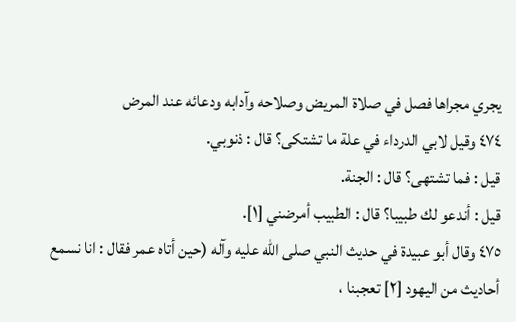يجري مجراها فصل في صلاة المريض وصلاحه وآدابه ودعائه عند المرض
٤٧٤ وقيل لابي الدرداء في علة ما تشتكى؟ قال : ذنوبي.
قيل : فما تشتهى؟ قال : الجنة.
قيل : أندعو لك طبيبا؟ قال : الطبيب أمرضني [١].
٤٧٥ وقال أبو عبيدة في حديث النبي صلى الله عليه وآله (حين أتاه عمر فقال : انا نسمع أحاديث من اليهود [٢] تعجبنا ،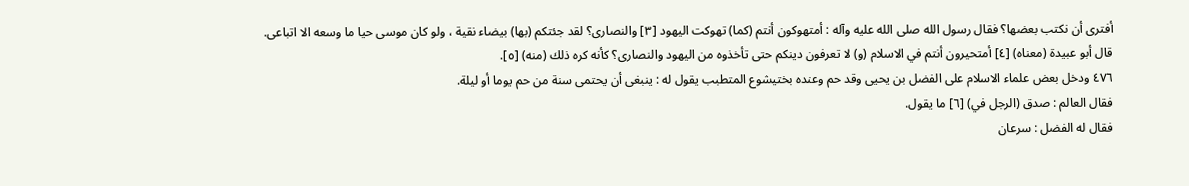أفترى أن نكتب بعضها؟ فقال رسول الله صلى الله عليه وآله : أمتهوكون أنتم (كما) تهوكت اليهود [٣] والنصارى؟ لقد جئتكم (بها) بيضاء نقية ، ولو كان موسى حيا ما وسعه الا اتباعى.
قال أبو عبيدة (معناه) [٤] أمتحيرون أنتم في الاسلام (و) لا تعرفون دينكم حتى تأخذوه من اليهود والنصارى؟ كأنه كره ذلك (منه) [٥].
٤٧٦ ودخل بعض علماء الاسلام على الفضل بن يحيى وقد حم وعنده بختيشوع المتطبب يقول له : ينبغى أن يحتمى سنة من حم يوما أو ليلة.
فقال العالم : صدق (الرجل في) [٦] ما يقول.
فقال له الفضل : سرعان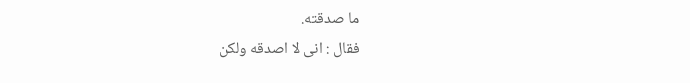ما صدقته.
فقال : انى لا اصدقه ولكن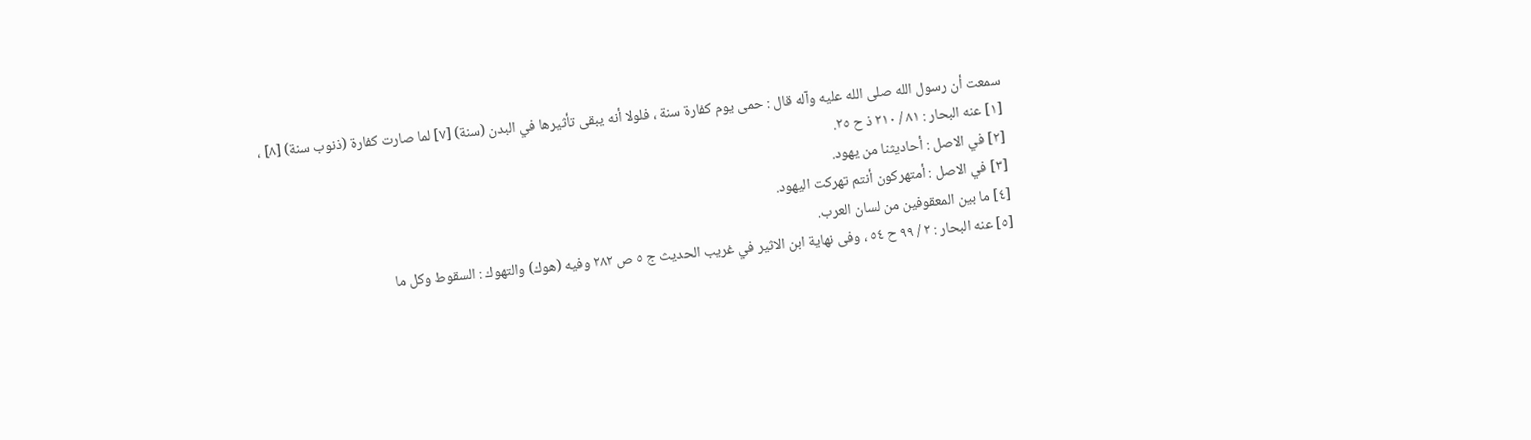سمعت أن رسول الله صلى الله عليه وآله قال : حمى يوم كفارة سنة ، فلولا أنه يبقى تأثيرها في البدن (سنة) [٧] لما صارت كفارة (ذنوب سنة) [٨] ،
[١] عنه البحار : ٨١ / ٢١٠ ذ ح ٢٥.
[٢] في الاصل : أحاديثنا من يهود.
[٣] في الاصل : أمتهركون أنتم تهركت اليهود.
[٤] ما بين المعقوفين من لسان العرب.
[٥] عنه البحار : ٢ / ٩٩ ح ٥٤ ، وفى نهاية ابن الاثير في غريب الحديث ج ٥ ص ٢٨٢ وفيه (هوك) والتهوك : السقوط وكل ما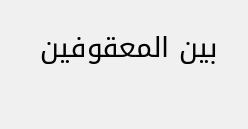بين المعقوفين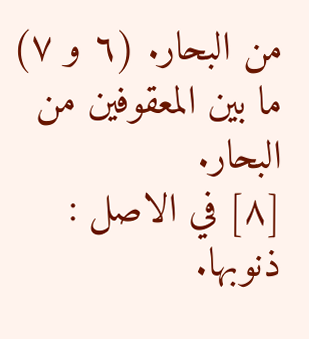من البحار. (٦ و ٧) ما بين المعقوفين من البحار.
[٨] في الاصل : ذنوبها.